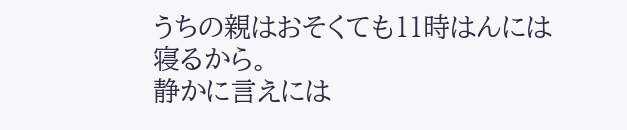うちの親はおそくても11時はんには寝るから。
静かに言えには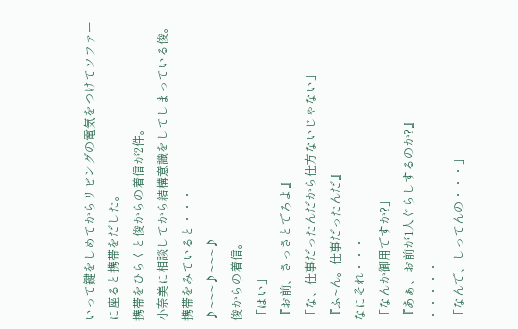いって鍵をしめてからリビングの電気をつけてソファーに座ると携帯をだした。
携帯をひらくと俊からの着信が2件。
小奈美に相談してから結構意識をしてしまっている俊。
携帯をみていると・・・
♪~~~♪~~~♪
俊からの着信。
「はい」
『お前、さっさとでろよ』
「な、仕事だったんだから仕方ないじゃない」
『ふ~ん。仕事だったんだ』
なにそれ・・・
「なんか御用ですか?」
『あぁ、お前が1人ぐらしするのか?』
・・・・・
「なんで、しってんの・・・」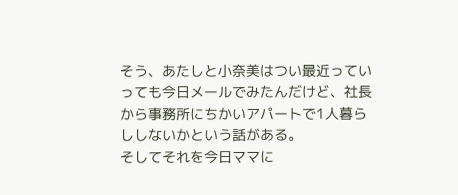そう、あたしと小奈美はつい最近っていっても今日メールでみたんだけど、社長から事務所にちかいアパートで1人暮らししないかという話がある。
そしてそれを今日ママに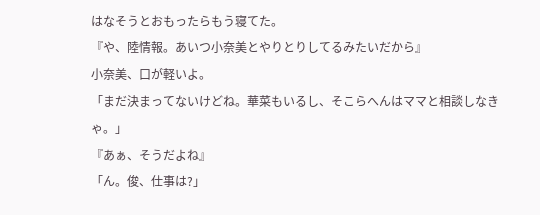はなそうとおもったらもう寝てた。
『や、陸情報。あいつ小奈美とやりとりしてるみたいだから』
小奈美、口が軽いよ。
「まだ決まってないけどね。華菜もいるし、そこらへんはママと相談しなきゃ。」
『あぁ、そうだよね』
「ん。俊、仕事は?」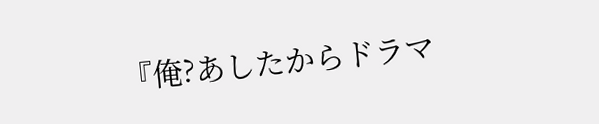『俺?あしたからドラマ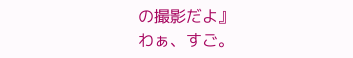の撮影だよ』
わぁ、すご。